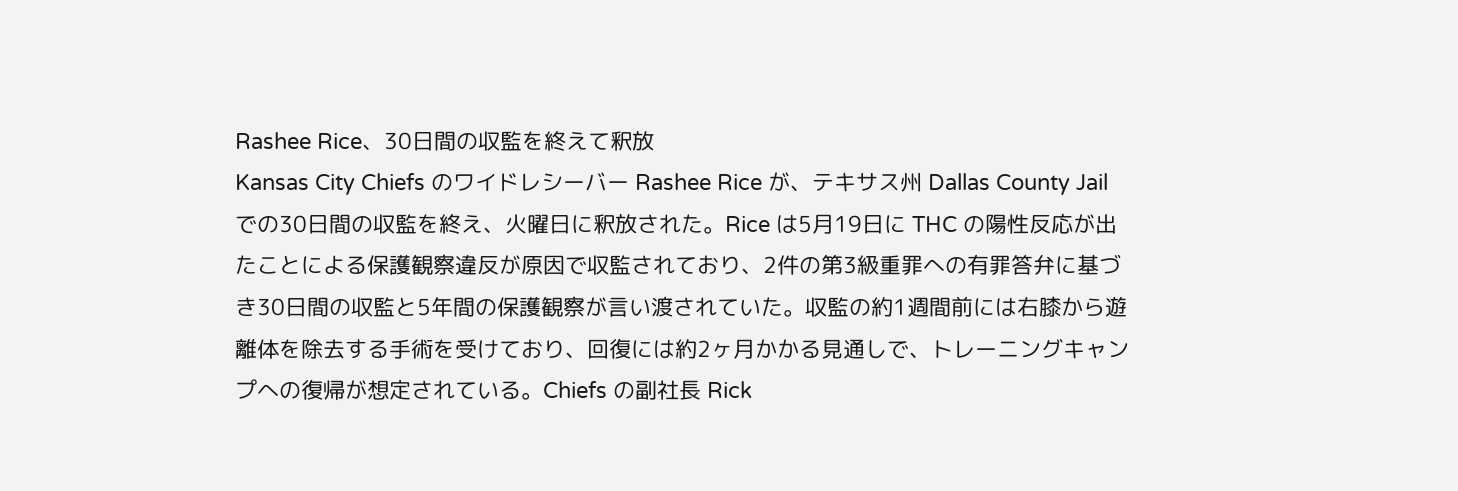Rashee Rice、30日間の収監を終えて釈放
Kansas City Chiefs のワイドレシーバー Rashee Rice が、テキサス州 Dallas County Jail での30日間の収監を終え、火曜日に釈放された。Rice は5月19日に THC の陽性反応が出たことによる保護観察違反が原因で収監されており、2件の第3級重罪への有罪答弁に基づき30日間の収監と5年間の保護観察が言い渡されていた。収監の約1週間前には右膝から遊離体を除去する手術を受けており、回復には約2ヶ月かかる見通しで、トレーニングキャンプへの復帰が想定されている。Chiefs の副社長 Rick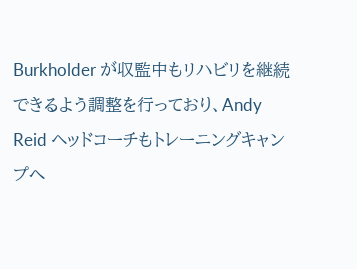Burkholder が収監中もリハビリを継続できるよう調整を行っており、Andy Reid ヘッドコーチもトレーニングキャンプへ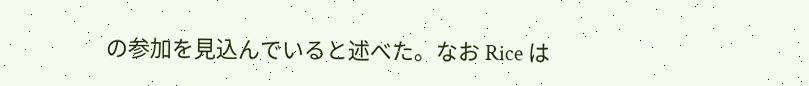の参加を見込んでいると述べた。なお Rice は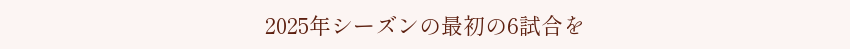2025年シーズンの最初の6試合を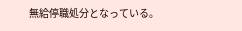無給停職処分となっている。